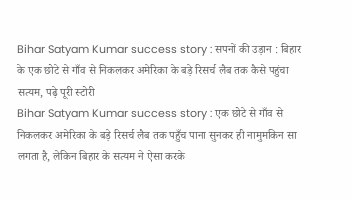Bihar Satyam Kumar success story : सपनों की उड़ान : बिहार के एक छोटे से गाँव से निकलकर अमेरिका के बड़े रिसर्च लैब तक कैसे पहुंचा सत्यम, पढ़े पूरी स्टोरी
Bihar Satyam Kumar success story : एक छोटे से गाँव से निकलकर अमेरिका के बड़े रिसर्च लैब तक पहुँच पाना सुनकर ही नामुमकिन सा लगता है, लेकिन बिहार के सत्यम ने ऐसा करके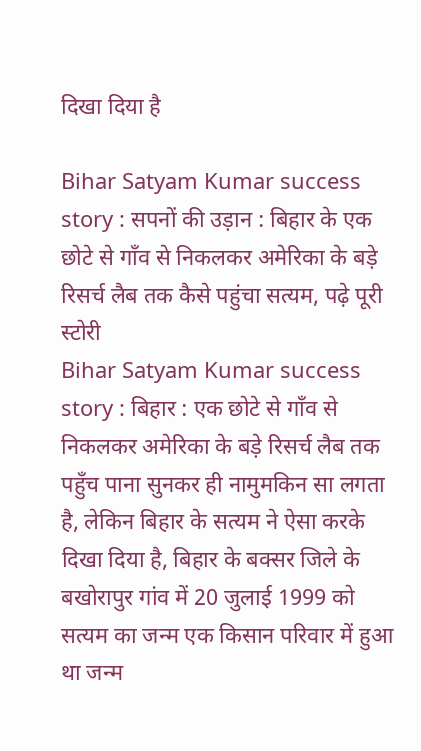दिखा दिया है

Bihar Satyam Kumar success story : सपनों की उड़ान : बिहार के एक छोटे से गाँव से निकलकर अमेरिका के बड़े रिसर्च लैब तक कैसे पहुंचा सत्यम, पढ़े पूरी स्टोरी
Bihar Satyam Kumar success story : बिहार : एक छोटे से गाँव से निकलकर अमेरिका के बड़े रिसर्च लैब तक पहुँच पाना सुनकर ही नामुमकिन सा लगता है, लेकिन बिहार के सत्यम ने ऐसा करके दिखा दिया है, बिहार के बक्सर जिले के बखोरापुर गांव में 20 जुलाई 1999 को सत्यम का जन्म एक किसान परिवार में हुआ था जन्म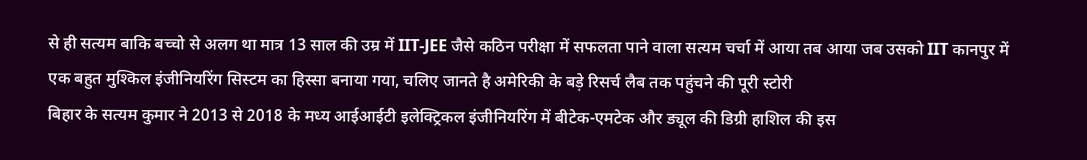से ही सत्यम बाकि बच्चो से अलग था मात्र 13 साल की उम्र में IIT-JEE जैसे कठिन परीक्षा में सफलता पाने वाला सत्यम चर्चा में आया तब आया जब उसको IIT कानपुर में एक बहुत मुश्किल इंजीनियरिंग सिस्टम का हिस्सा बनाया गया, चलिए जानते है अमेरिकी के बड़े रिसर्च लैब तक पहुंचने की पूरी स्टोरी
बिहार के सत्यम कुमार ने 2013 से 2018 के मध्य आईआईटी इलेक्ट्रिकल इंजीनियरिंग में बीटेक-एमटेक और ड्यूल की डिग्री हाशिल की इस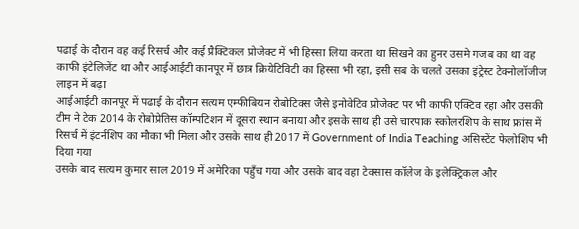पढाई के दौरान वह कई रिसर्च और कई प्रैक्टिकल प्रोजेक्ट में भी हिस्सा लिया करता था सिखने का हुनर उसमे गजब का था वह काफी इंटेलिजेंट था और आईआईटी कानपूर में छात्र क्रियेटिविटी का हिस्सा भी रहा, इसी सब के चलते उसका इंट्रेस्ट टेक्नोलॉजीज लाइन में बढ़ा
आईआईटी कानपूर में पढाई के दौरान सत्यम एम्फीबियन रोबोटिक्स जैसे इनोवेटिव प्रोजेक्ट पर भी काफी एक्टिव रहा और उसकी टीम ने टेक 2014 के रोबोप्रेतिस कॉम्पटिशन में दूसरा स्थान बनाया और इसके साथ ही उसे चारपाक स्कोलरशिप के साथ फ्रांस में रिसर्च में इंटर्नशिप का मौका भी मिला और उसके साथ ही 2017 में Government of India Teaching असिस्टेंट फेलोशिप भी दिया गया
उसके बाद सत्यम कुमार साल 2019 में अमेरिका पहुँच गया और उसके बाद वहा टेक्सास कॉलेज के इलेक्ट्रिकल और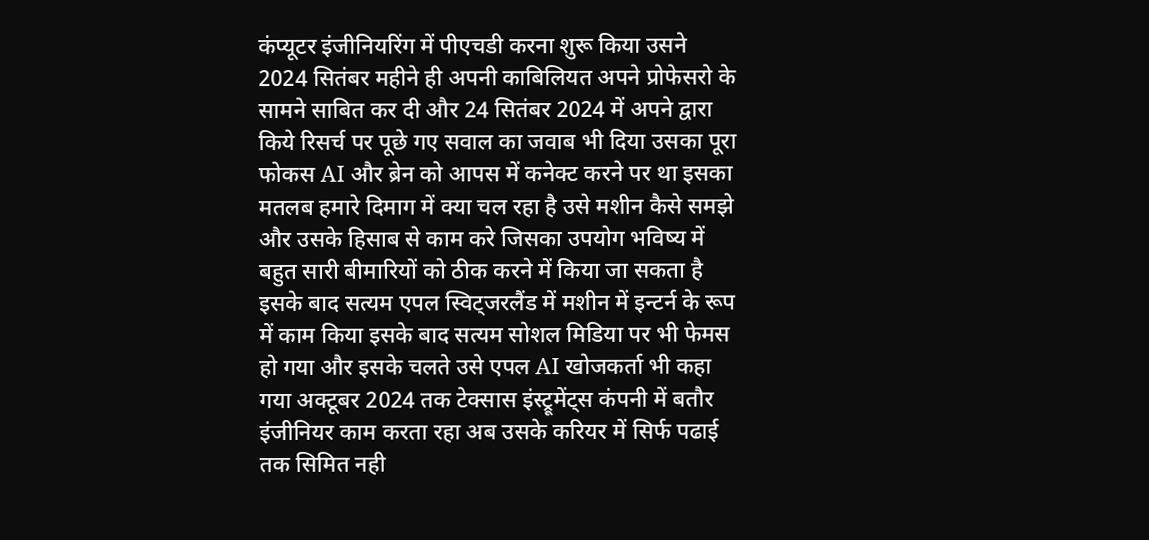कंप्यूटर इंजीनियरिंग में पीएचडी करना शुरू किया उसने 2024 सितंबर महीने ही अपनी काबिलियत अपने प्रोफेसरो के सामने साबित कर दी और 24 सितंबर 2024 में अपने द्वारा किये रिसर्च पर पूछे गए सवाल का जवाब भी दिया उसका पूरा फोकस AI और ब्रेन को आपस में कनेक्ट करने पर था इसका मतलब हमारे दिमाग में क्या चल रहा है उसे मशीन कैसे समझे और उसके हिसाब से काम करे जिसका उपयोग भविष्य में बहुत सारी बीमारियों को ठीक करने में किया जा सकता है
इसके बाद सत्यम एपल स्विट्जरलैंड में मशीन में इन्टर्न के रूप में काम किया इसके बाद सत्यम सोशल मिडिया पर भी फेमस हो गया और इसके चलते उसे एपल AI खोजकर्ता भी कहा गया अक्टूबर 2024 तक टेक्सास इंस्ट्रूमेंट्स कंपनी में बतौर इंजीनियर काम करता रहा अब उसके करियर में सिर्फ पढाई तक सिमित नही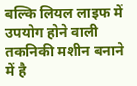बल्कि लियल लाइफ में उपयोग होने वाली तकनिकी मशीन बनाने में है